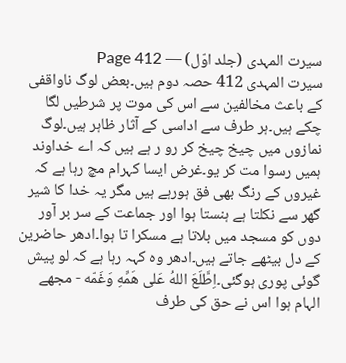سیرت المہدی (جلد اوّل) — Page 412
سیرت المہدی 412 حصہ دوم ہیں۔بعض لوگ ناواقفی کے باعث مخالفین سے اس کی موت پر شرطیں لگا چکے ہیں۔ہر طرف سے اداسی کے آثار ظاہر ہیں۔لوگ نمازوں میں چیخ چیخ کر رو ر ہے ہیں کہ اے خداوند ہمیں رسوا مت کر یو۔غرض ایسا کہرام مچ رہا ہے کہ غیروں کے رنگ بھی فق ہورہے ہیں مگر یہ خدا کا شیر گھر سے نکلتا ہے ہنستا ہوا اور جماعت کے سر بر آور دوں کو مسجد میں بلاتا ہے مسکرا تا ہوا۔ادھر حاضرین کے دل بیٹھے جاتے ہیں۔ادھر وہ کہہ رہا ہے کہ لو پیش گوئی پوری ہوگئی۔اِطَّلَعَ اللهُ عَلى هَمِّهِ وَغَمّه - مجھے الہام ہوا اس نے حق کی طرف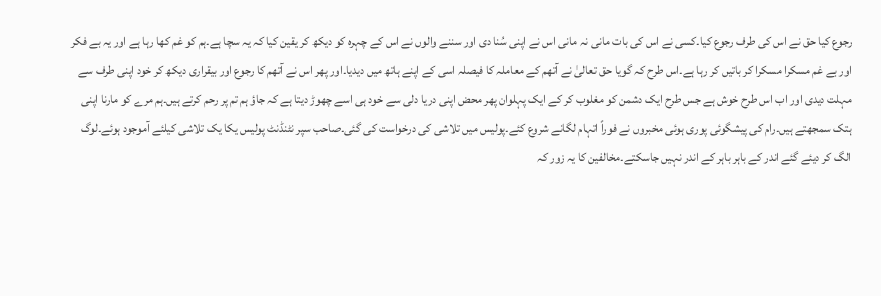رجوع کیا حق نے اس کی طرف رجوع کیا۔کسی نے اس کی بات مانی نہ مانی اس نے اپنی سُنا دی اور سننے والوں نے اس کے چہرہ کو دیکھ کر یقین کیا کہ یہ سچا ہے۔ہم کو غم کھا رہا ہے اور یہ بے فکر اور بے غم مسکرا مسکرا کر باتیں کر رہا ہے۔اس طرح کہ گویا حق تعالیٰ نے آتھم کے معاملہ کا فیصلہ اسی کے اپنے ہاتھ میں دیدیا۔اور پھر اس نے آتھم کا رجوع اور بیقراری دیکھ کر خود اپنی طرف سے مہلت دیدی اور اب اس طرح خوش ہے جس طرح ایک دشمن کو مغلوب کر کے ایک پہلوان پھر محض اپنی دریا دلی سے خود ہی اسے چھوڑ دیتا ہے کہ جاؤ ہم تم پر رحم کرتے ہیں۔ہم مرے کو مارنا اپنی ہتک سمجھتے ہیں۔رام کی پیشگوئی پوری ہوئی مخبروں نے فوراً اتہام لگانے شروع کئے۔پولیس میں تلاشی کی درخواست کی گئی۔صاحب سپر نٹنڈنٹ پولیس یکا یک تلاشی کیلئے آموجود ہوئے۔لوگ الگ کر دیئے گئے اندر کے باہر باہر کے اندر نہیں جاسکتے۔مخالفین کا یہ زور کہ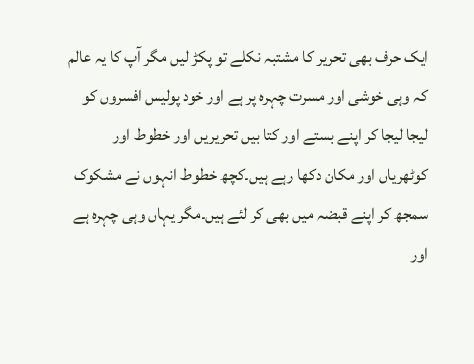ایک حرف بھی تحریر کا مشتبہ نکلے تو پکڑ لیں مگر آپ کا یہ عالم کہ وہی خوشی اور مسرت چہرہ پر ہے اور خود پولیس افسروں کو لیجا لیجا کر اپنے بستے اور کتا بیں تحریریں اور خطوط اور کوٹھریاں اور مکان دکھا رہے ہیں۔کچھ خطوط انہوں نے مشکوک سمجھ کر اپنے قبضہ میں بھی کر لئے ہیں۔مگر یہاں وہی چہرہ ہے اور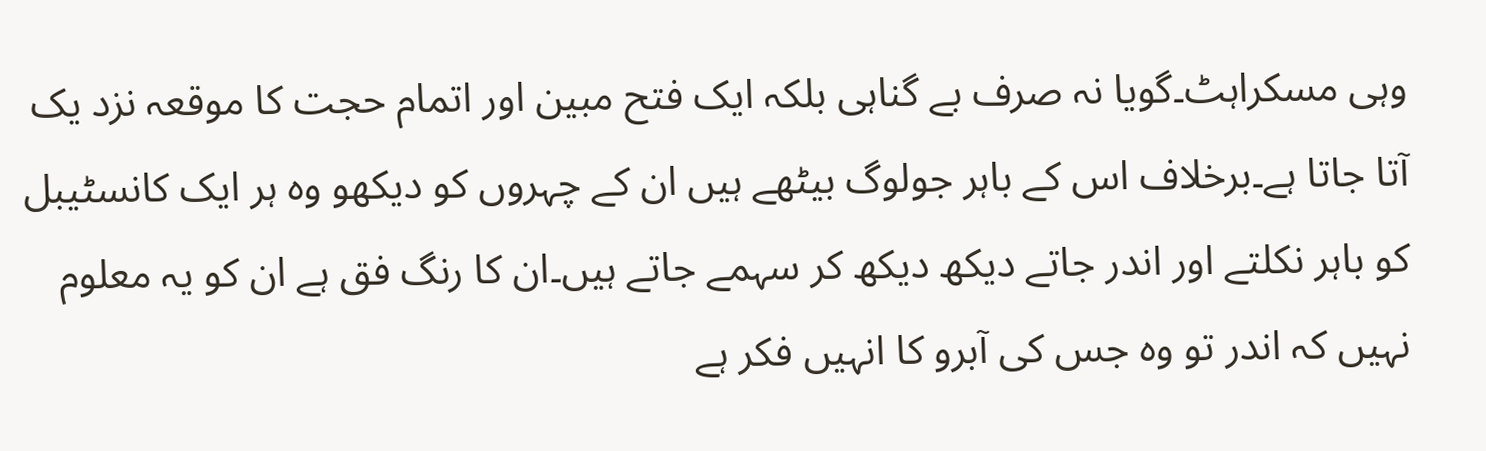وہی مسکراہٹ۔گویا نہ صرف بے گناہی بلکہ ایک فتح مبین اور اتمام حجت کا موقعہ نزد یک آتا جاتا ہے۔برخلاف اس کے باہر جولوگ بیٹھے ہیں ان کے چہروں کو دیکھو وہ ہر ایک کانسٹیبل کو باہر نکلتے اور اندر جاتے دیکھ دیکھ کر سہمے جاتے ہیں۔ان کا رنگ فق ہے ان کو یہ معلوم نہیں کہ اندر تو وہ جس کی آبرو کا انہیں فکر ہے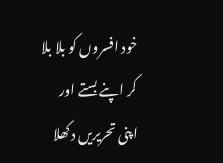خود افسروں کو بلا بلا کر اپنے بستے اور اپنی تحریریں دکھلا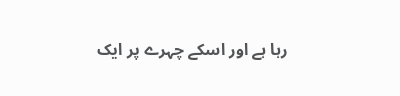رہا ہے اور اسکے چہرے پر ایک